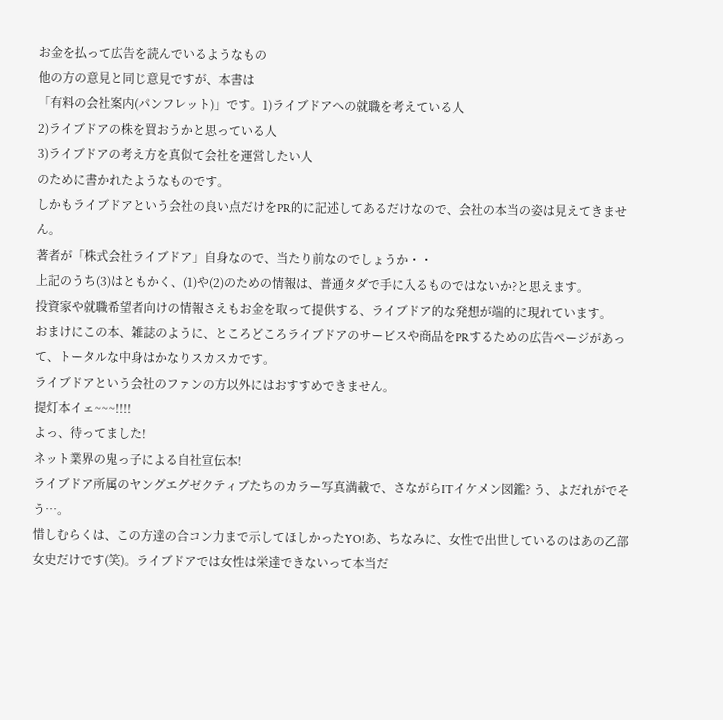お金を払って広告を読んでいるようなもの
他の方の意見と同じ意見ですが、本書は
「有料の会社案内(パンフレット)」です。1)ライブドアへの就職を考えている人
2)ライブドアの株を買おうかと思っている人
3)ライブドアの考え方を真似て会社を運営したい人
のために書かれたようなものです。
しかもライブドアという会社の良い点だけをPR的に記述してあるだけなので、会社の本当の姿は見えてきません。
著者が「株式会社ライブドア」自身なので、当たり前なのでしょうか・・
上記のうち(3)はともかく、(1)や(2)のための情報は、普通タダで手に入るものではないか?と思えます。
投資家や就職希望者向けの情報さえもお金を取って提供する、ライブドア的な発想が端的に現れています。
おまけにこの本、雑誌のように、ところどころライブドアのサービスや商品をPRするための広告ページがあって、トータルな中身はかなりスカスカです。
ライブドアという会社のファンの方以外にはおすすめできません。
提灯本イェ~~~!!!!
よっ、待ってました!
ネット業界の鬼っ子による自社宣伝本!
ライブドア所属のヤングエグゼクティブたちのカラー写真満載で、さながらITイケメン図鑑? う、よだれがでそう…。
惜しむらくは、この方達の合コン力まで示してほしかったYO!あ、ちなみに、女性で出世しているのはあの乙部女史だけです(笑)。ライブドアでは女性は栄達できないって本当だ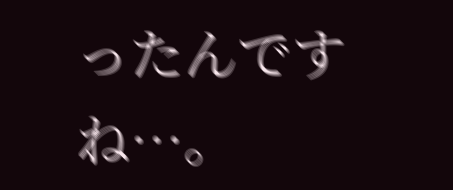ったんですね…。